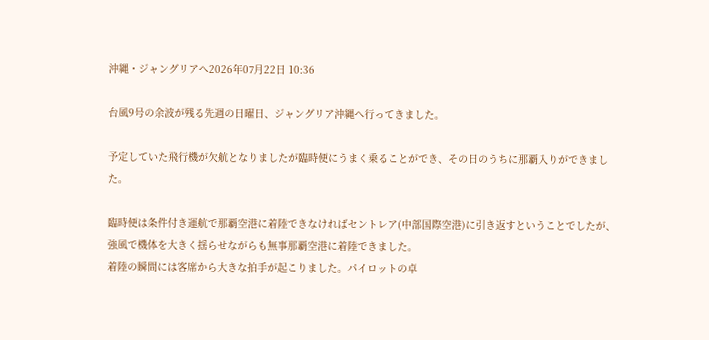沖縄・ジャングリアへ2026年07月22日 10:36

台風9号の余波が残る先週の日曜日、ジャングリア沖縄へ行ってきました。

予定していた飛行機が欠航となりましたが臨時便にうまく乗ることができ、その日のうちに那覇入りができました。

臨時便は条件付き運航で那覇空港に着陸できなければセントレア(中部国際空港)に引き返すということでしたが、強風で機体を大きく揺らせながらも無事那覇空港に着陸できました。
着陸の瞬間には客席から大きな拍手が起こりました。パイロットの卓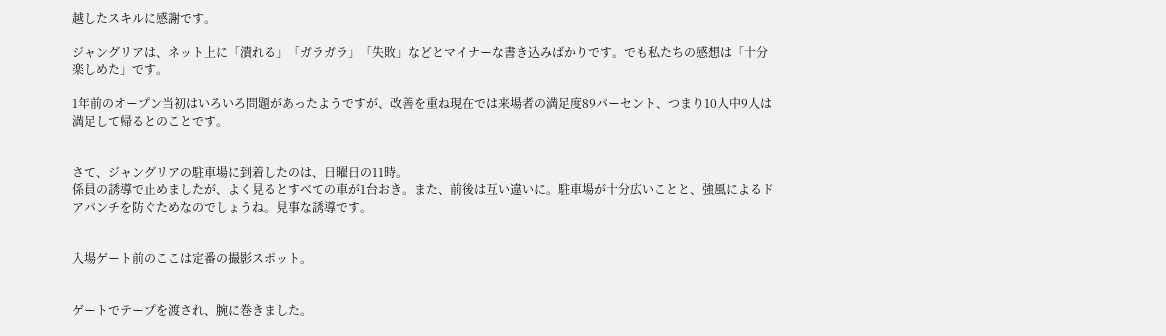越したスキルに感謝です。

ジャングリアは、ネット上に「潰れる」「ガラガラ」「失敗」などとマイナーな書き込みばかりです。でも私たちの感想は「十分楽しめた」です。

1年前のオープン当初はいろいろ問題があったようですが、改善を重ね現在では来場者の満足度89パーセント、つまり10人中9人は満足して帰るとのことです。


さて、ジャングリアの駐車場に到着したのは、日曜日の11時。
係員の誘導で止めましたが、よく見るとすべての車が1台おき。また、前後は互い違いに。駐車場が十分広いことと、強風によるドアパンチを防ぐためなのでしょうね。見事な誘導です。


入場ゲート前のここは定番の撮影スポット。


ゲートでテープを渡され、腕に巻きました。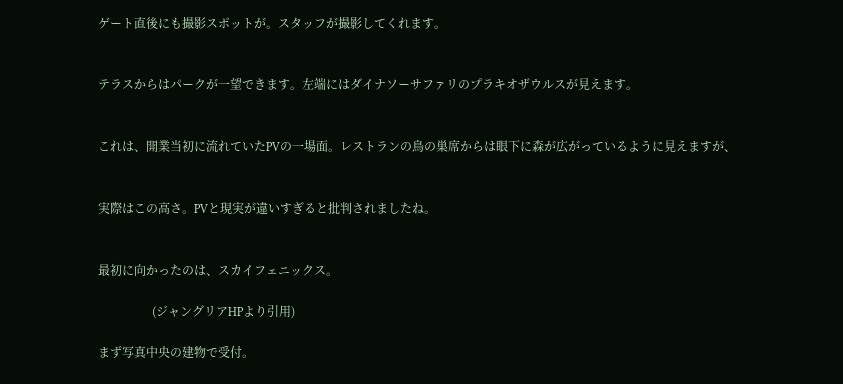ゲート直後にも撮影スポットが。スタッフが撮影してくれます。


テラスからはパークが一望できます。左端にはダイナソーサファリのプラキオザウルスが見えます。


これは、開業当初に流れていたPVの一場面。レストランの鳥の巣席からは眼下に森が広がっているように見えますが、


実際はこの高さ。PVと現実が違いすぎると批判されましたね。


最初に向かったのは、スカイフェニックス。

                  (ジャングリアHPより引用)

まず写真中央の建物で受付。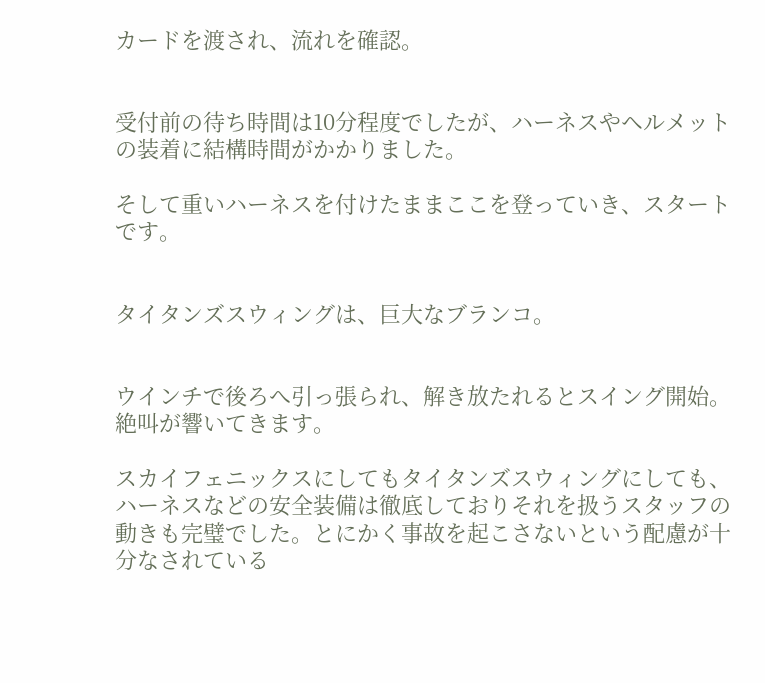カードを渡され、流れを確認。


受付前の待ち時間は10分程度でしたが、ハーネスやヘルメットの装着に結構時間がかかりました。

そして重いハーネスを付けたままここを登っていき、スタートです。


タイタンズスウィングは、巨大なブランコ。


ウインチで後ろへ引っ張られ、解き放たれるとスイング開始。絶叫が響いてきます。

スカイフェニックスにしてもタイタンズスウィングにしても、ハーネスなどの安全装備は徹底しておりそれを扱うスタッフの動きも完璧でした。とにかく事故を起こさないという配慮が十分なされている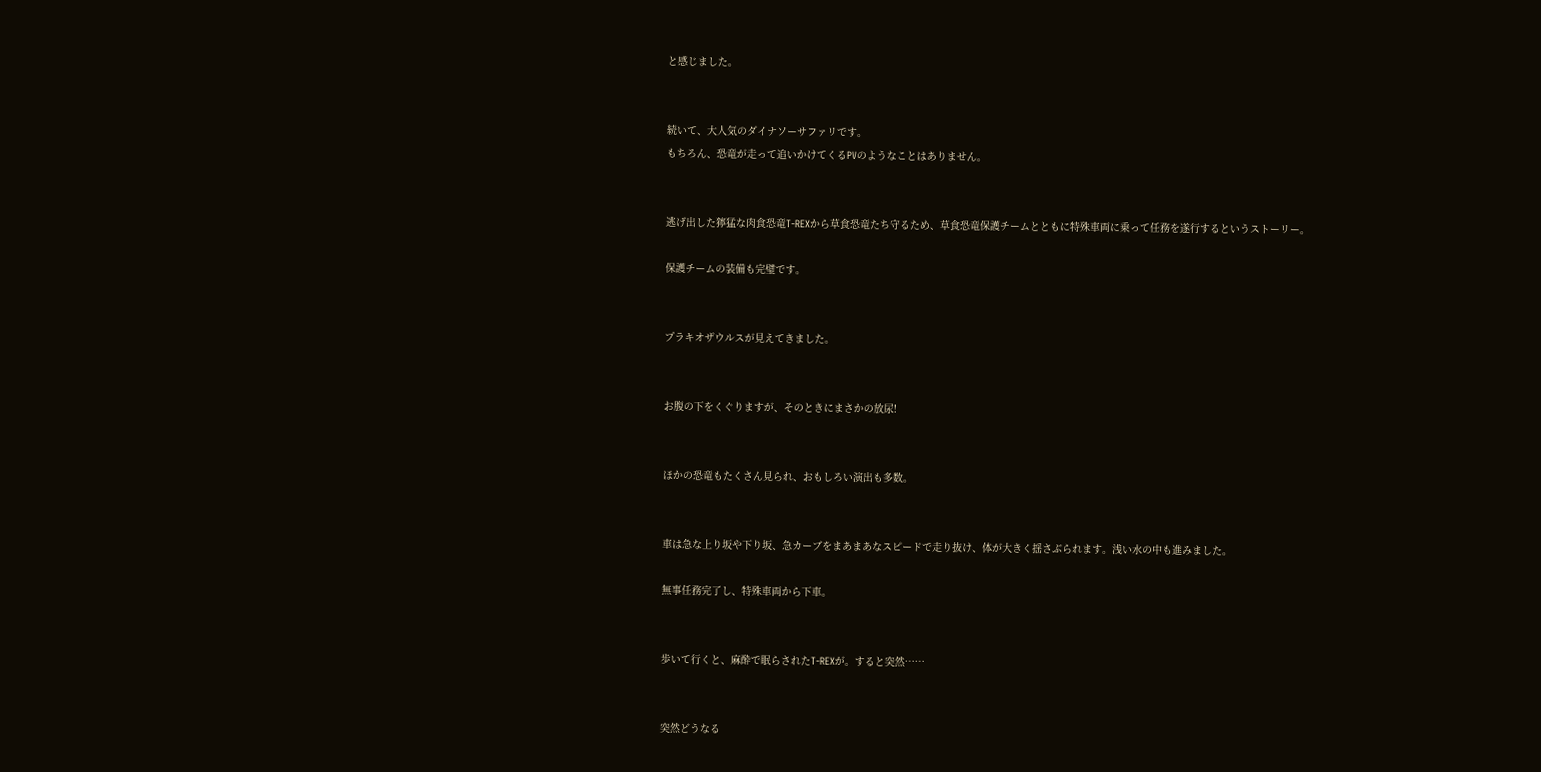と感じました。


続いて、大人気のダイナソーサファリです。
もちろん、恐竜が走って追いかけてくるPVのようなことはありません。


逃げ出した獰猛な肉食恐竜T-REXから草食恐竜たち守るため、草食恐竜保護チームとともに特殊車両に乗って任務を遂行するというストーリー。

保護チームの装備も完璧です。


プラキオザウルスが見えてきました。


お腹の下をくぐりますが、そのときにまさかの放尿!


ほかの恐竜もたくさん見られ、おもしろい演出も多数。


車は急な上り坂や下り坂、急カーブをまあまあなスピードで走り抜け、体が大きく揺さぶられます。浅い水の中も進みました。

無事任務完了し、特殊車両から下車。


歩いて行くと、麻酔で眠らされたT-REXが。すると突然……


突然どうなる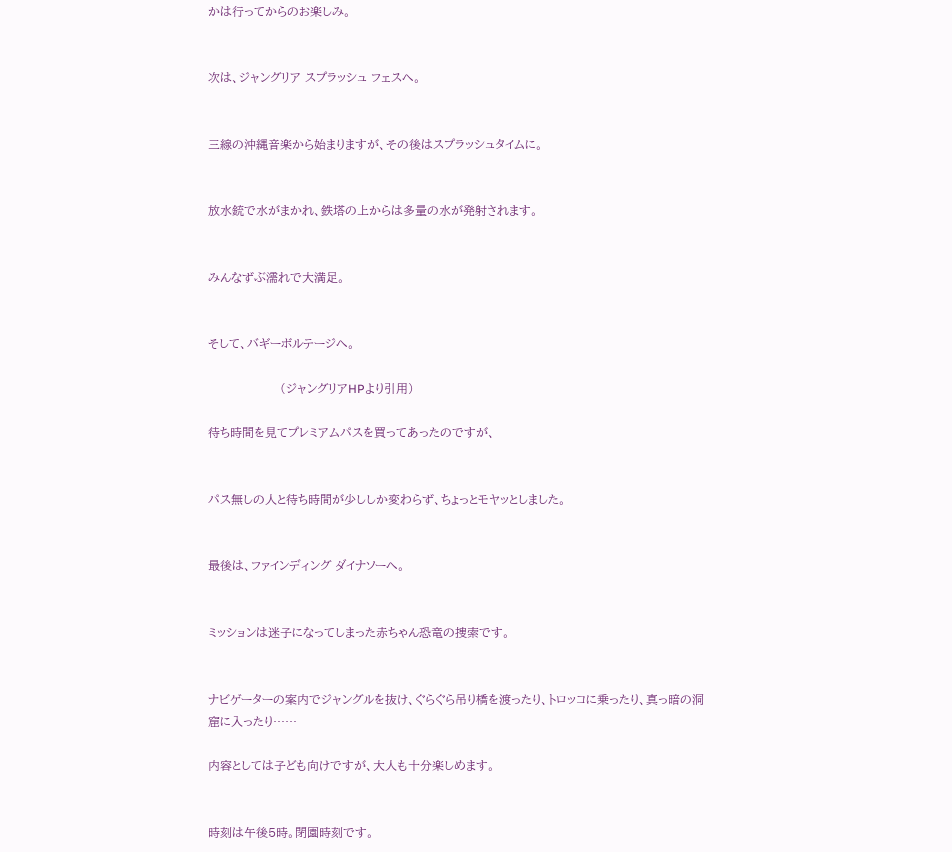かは行ってからのお楽しみ。


次は、ジャングリア スプラッシュ フェスへ。


三線の沖縄音楽から始まりますが、その後はスプラッシュタイムに。


放水銃で水がまかれ、鉄塔の上からは多量の水が発射されます。


みんなずぶ濡れで大満足。


そして、バギーボルテージへ。

                  (ジャングリアHPより引用)

待ち時間を見てプレミアムパスを買ってあったのですが、


パス無しの人と待ち時間が少ししか変わらず、ちょっとモヤッとしました。


最後は、ファインディング ダイナソーへ。


ミッションは迷子になってしまった赤ちゃん恐竜の捜索です。


ナビゲーターの案内でジャングルを抜け、ぐらぐら吊り橋を渡ったり、トロッコに乗ったり、真っ暗の洞窟に入ったり……

内容としては子ども向けですが、大人も十分楽しめます。


時刻は午後5時。閉園時刻です。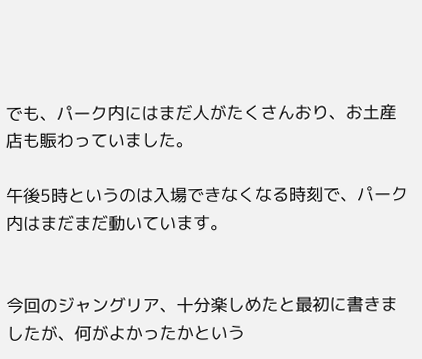でも、パーク内にはまだ人がたくさんおり、お土産店も賑わっていました。

午後5時というのは入場できなくなる時刻で、パーク内はまだまだ動いています。


今回のジャングリア、十分楽しめたと最初に書きましたが、何がよかったかという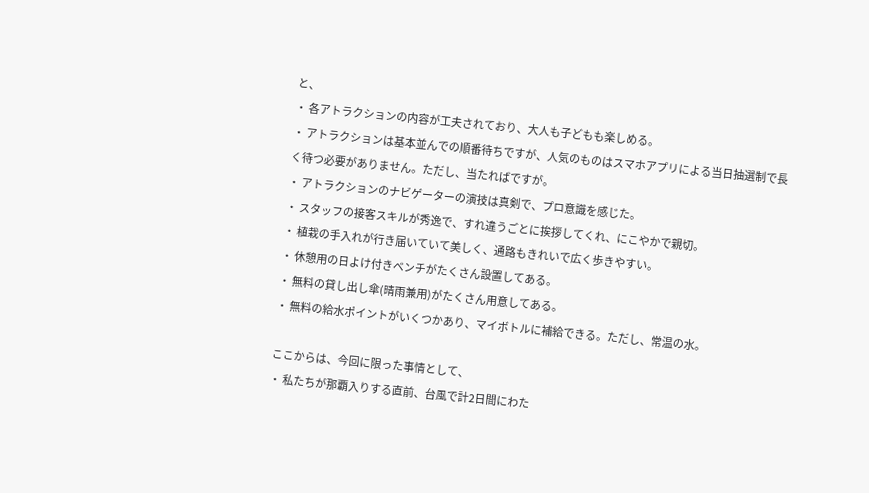と、
・ 各アトラクションの内容が工夫されており、大人も子どもも楽しめる。
・ アトラクションは基本並んでの順番待ちですが、人気のものはスマホアプリによる当日抽選制で長く待つ必要がありません。ただし、当たればですが。
・ アトラクションのナビゲーターの演技は真剣で、プロ意識を感じた。
・ スタッフの接客スキルが秀逸で、すれ違うごとに挨拶してくれ、にこやかで親切。
・ 植栽の手入れが行き届いていて美しく、通路もきれいで広く歩きやすい。
・ 休憩用の日よけ付きベンチがたくさん設置してある。
・ 無料の貸し出し傘(晴雨兼用)がたくさん用意してある。
・ 無料の給水ポイントがいくつかあり、マイボトルに補給できる。ただし、常温の水。

ここからは、今回に限った事情として、
・ 私たちが那覇入りする直前、台風で計2日間にわた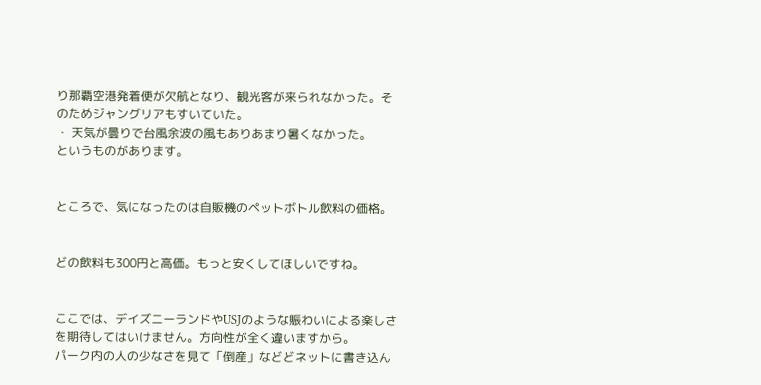り那覇空港発着便が欠航となり、観光客が来られなかった。そのためジャングリアもすいていた。
・ 天気が曇りで台風余波の風もありあまり暑くなかった。
というものがあります。


ところで、気になったのは自販機のペットボトル飲料の価格。


どの飲料も300円と高価。もっと安くしてほしいですね。


ここでは、デイズニーランドやUSJのような賑わいによる楽しさを期待してはいけません。方向性が全く違いますから。
パーク内の人の少なさを見て「倒産」などどネットに書き込ん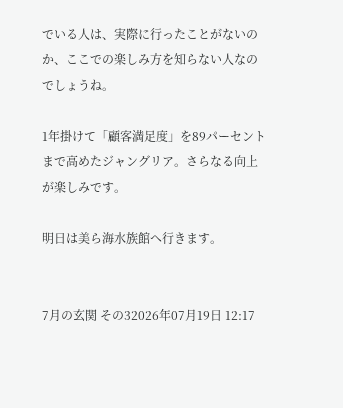でいる人は、実際に行ったことがないのか、ここでの楽しみ方を知らない人なのでしょうね。

1年掛けて「顧客満足度」を89パーセントまで高めたジャングリア。さらなる向上が楽しみです。

明日は美ら海水族館へ行きます。


7月の玄関 その32026年07月19日 12:17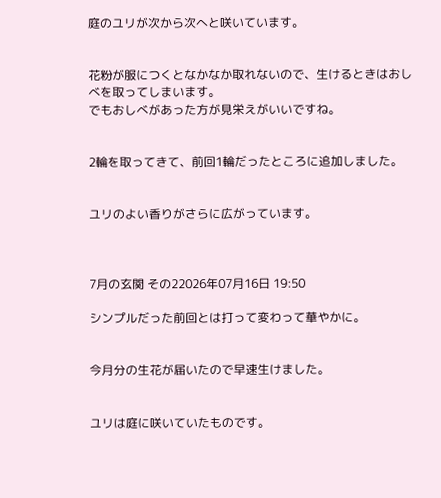庭のユリが次から次へと咲いています。


花粉が服につくとなかなか取れないので、生けるときはおしべを取ってしまいます。
でもおしべがあった方が見栄えがいいですね。


2輪を取ってきて、前回1輪だったところに追加しました。


ユリのよい香りがさらに広がっています。



7月の玄関 その22026年07月16日 19:50

シンプルだった前回とは打って変わって華やかに。


今月分の生花が届いたので早速生けました。


ユリは庭に咲いていたものです。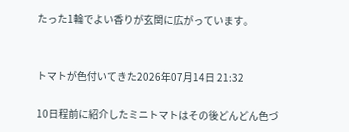たった1輪でよい香りが玄関に広がっています。


トマトが色付いてきた2026年07月14日 21:32

10日程前に紹介したミニトマトはその後どんどん色づ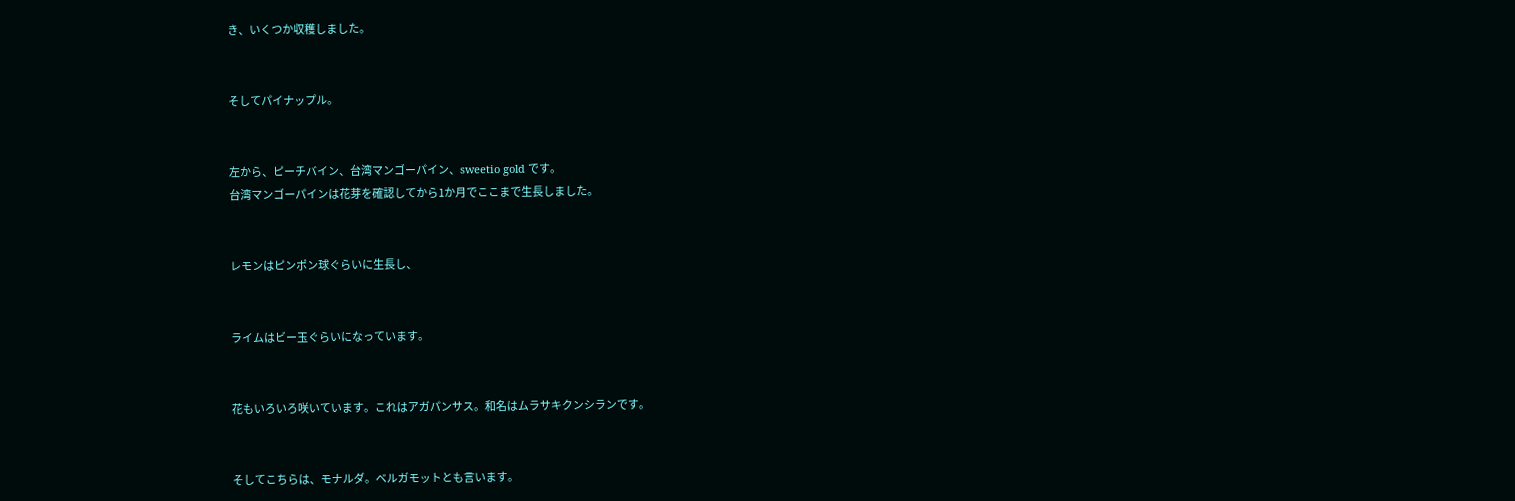き、いくつか収穫しました。


そしてパイナップル。


左から、ピーチバイン、台湾マンゴーパイン、sweetio gold です。
台湾マンゴーパインは花芽を確認してから1か月でここまで生長しました。


レモンはピンポン球ぐらいに生長し、


ライムはビー玉ぐらいになっています。


花もいろいろ咲いています。これはアガパンサス。和名はムラサキクンシランです。


そしてこちらは、モナルダ。ベルガモットとも言います。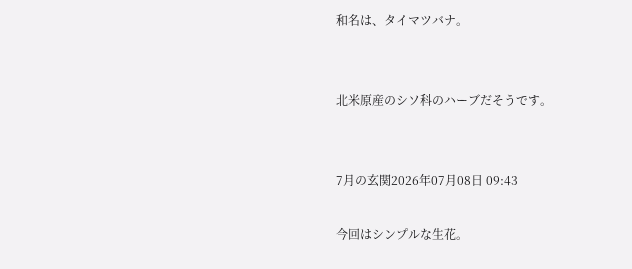和名は、タイマツバナ。


北米原産のシソ科のハーブだそうです。


7月の玄関2026年07月08日 09:43

今回はシンプルな生花。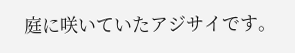庭に咲いていたアジサイです。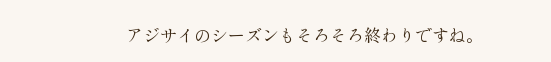アジサイのシーズンもそろそろ終わりですね。